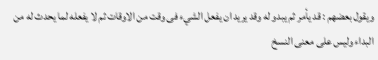ويقول بعضهم : قد يأمر ثم يبدو له وقد يريد ان يفعل الشيء فى وقت من الاوقات ثم لا يفعله لما يحدث له من البداء وليس على معنى النسخ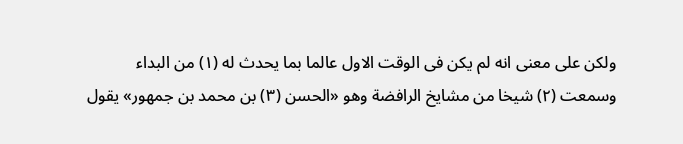ولكن على معنى انه لم يكن فى الوقت الاول عالما بما يحدث له (١) من البداء
وسمعت (٢) شيخا من مشايخ الرافضة وهو «الحسن (٣) بن محمد بن جمهور» يقول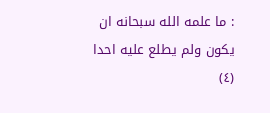: ما علمه الله سبحانه ان يكون ولم يطلع عليه احدا (٤)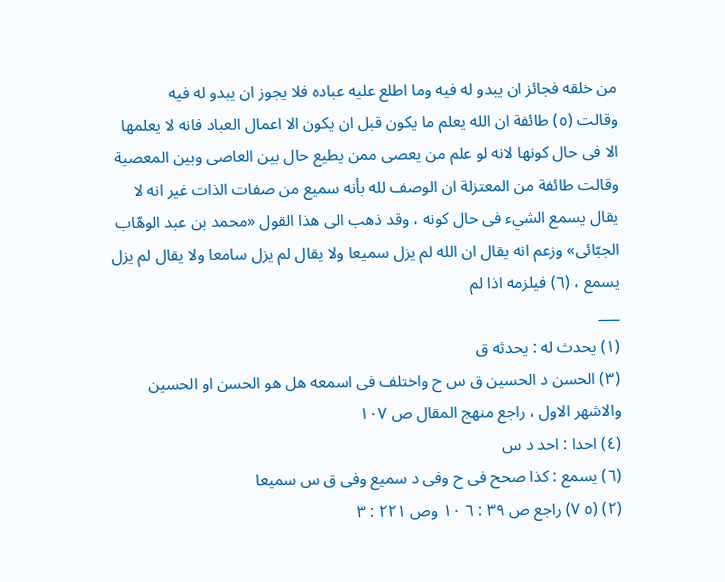من خلقه فجائز ان يبدو له فيه وما اطلع عليه عباده فلا يجوز ان يبدو له فيه
وقالت (٥) طائفة ان الله يعلم ما يكون قبل ان يكون الا اعمال العباد فانه لا يعلمها الا فى حال كونها لانه لو علم من يعصى ممن يطيع حال بين العاصى وبين المعصية
وقالت طائفة من المعتزلة ان الوصف لله بأنه سميع من صفات الذات غير انه لا يقال يسمع الشيء فى حال كونه ، وقد ذهب الى هذا القول «محمد بن عبد الوهّاب الجبّائى» وزعم انه يقال ان الله لم يزل سميعا ولا يقال لم يزل سامعا ولا يقال لم يزل يسمع ، (٦) فيلزمه اذا لم
___
(١) يحدث له : يحدثه ق
(٣) الحسن د الحسين ق س ح واختلف فى اسمعه هل هو الحسن او الحسين والاشهر الاول ، راجع منهج المقال ص ١٠٧
(٤) احدا : احد د س
(٦) يسمع : كذا صحح فى ح وفى د سميع وفى ق س سميعا
(٢) (٥ ٧) راجع ص ٣٩ : ٦ ١٠ وص ٢٢١ : ٣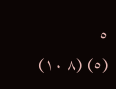٥
(٥) (٨ ١٠)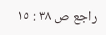راجع ص ٣٨ : ١٥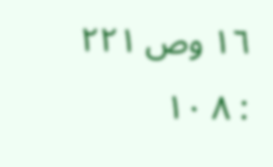١٦ وص ٢٢١ : ٨ ١٠